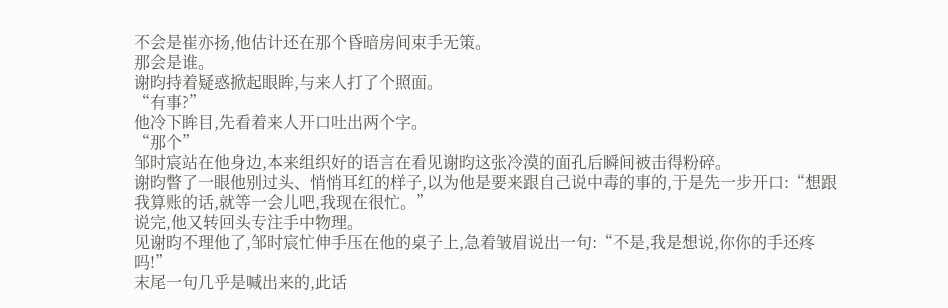不会是崔亦扬,他估计还在那个昏暗房间束手无策。
那会是谁。
谢昀持着疑惑掀起眼眸,与来人打了个照面。
“有事?”
他冷下眸目,先看着来人开口吐出两个字。
“那个”
邹时宸站在他身边,本来组织好的语言在看见谢昀这张冷漠的面孔后瞬间被击得粉碎。
谢昀瞥了一眼他别过头、悄悄耳红的样子,以为他是要来跟自己说中毒的事的,于是先一步开口:“想跟我算账的话,就等一会儿吧,我现在很忙。”
说完,他又转回头专注手中物理。
见谢昀不理他了,邹时宸忙伸手压在他的桌子上,急着皱眉说出一句:“不是,我是想说,你你的手还疼吗!”
末尾一句几乎是喊出来的,此话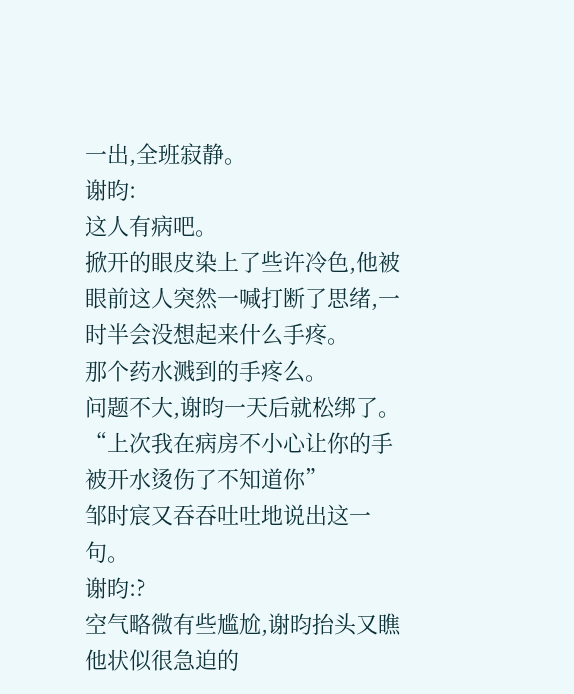一出,全班寂静。
谢昀:
这人有病吧。
掀开的眼皮染上了些许冷色,他被眼前这人突然一喊打断了思绪,一时半会没想起来什么手疼。
那个药水溅到的手疼么。
问题不大,谢昀一天后就松绑了。
“上次我在病房不小心让你的手被开水烫伤了不知道你”
邹时宸又吞吞吐吐地说出这一句。
谢昀:?
空气略微有些尴尬,谢昀抬头又瞧他状似很急迫的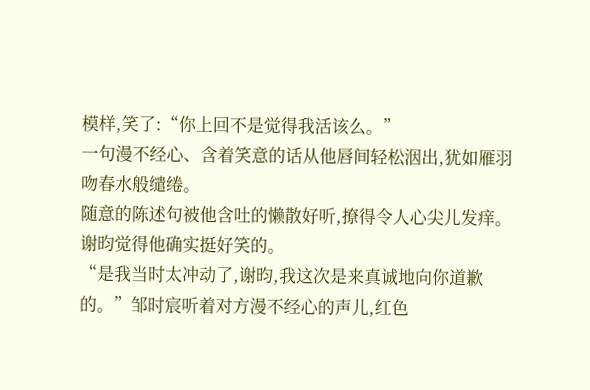模样,笑了:“你上回不是觉得我活该么。”
一句漫不经心、含着笑意的话从他唇间轻松洇出,犹如雁羽吻春水般缱绻。
随意的陈述句被他含吐的懒散好听,撩得令人心尖儿发痒。
谢昀觉得他确实挺好笑的。
“是我当时太冲动了,谢昀,我这次是来真诚地向你道歉的。”邹时宸听着对方漫不经心的声儿,红色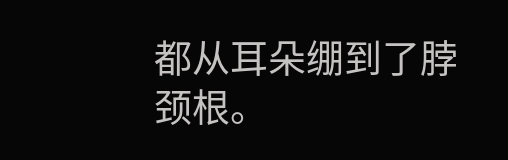都从耳朵绷到了脖颈根。